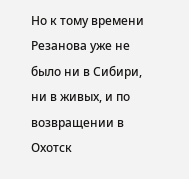Но к тому времени Резанова уже не было ни в Сибири, ни в живых, и по возвращении в Охотск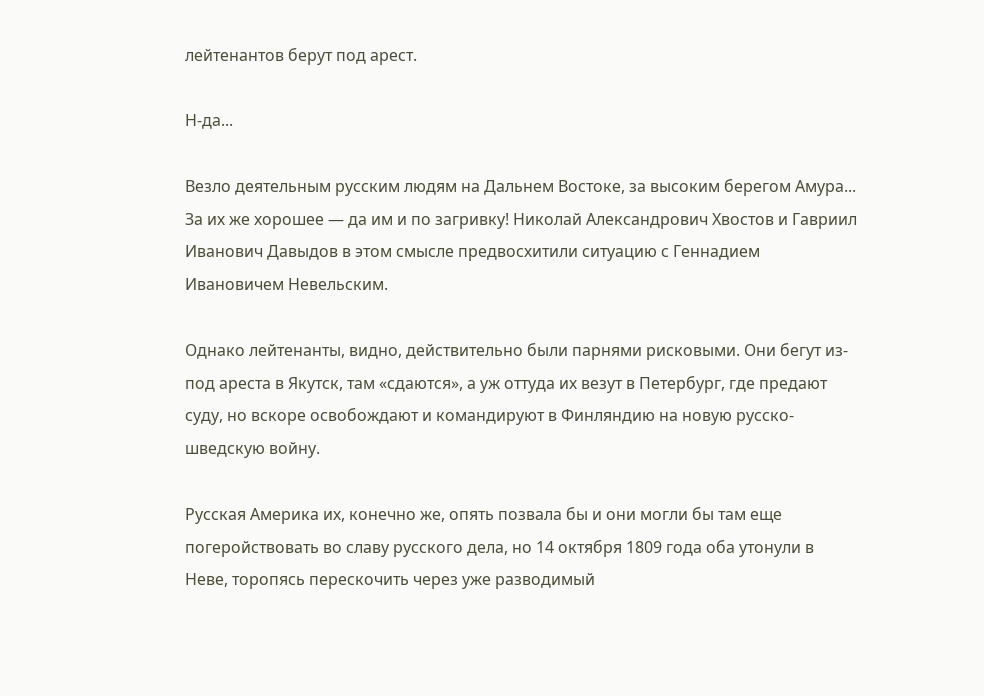лейтенантов берут под арест.

Н-да...

Везло деятельным русским людям на Дальнем Востоке, за высоким берегом Амура... За их же хорошее — да им и по загривку! Николай Александрович Хвостов и Гавриил Иванович Давыдов в этом смысле предвосхитили ситуацию с Геннадием Ивановичем Невельским.

Однако лейтенанты, видно, действительно были парнями рисковыми. Они бегут из-под ареста в Якутск, там «сдаются», а уж оттуда их везут в Петербург, где предают суду, но вскоре освобождают и командируют в Финляндию на новую русско-шведскую войну.

Русская Америка их, конечно же, опять позвала бы и они могли бы там еще погеройствовать во славу русского дела, но 14 октября 1809 года оба утонули в Неве, торопясь перескочить через уже разводимый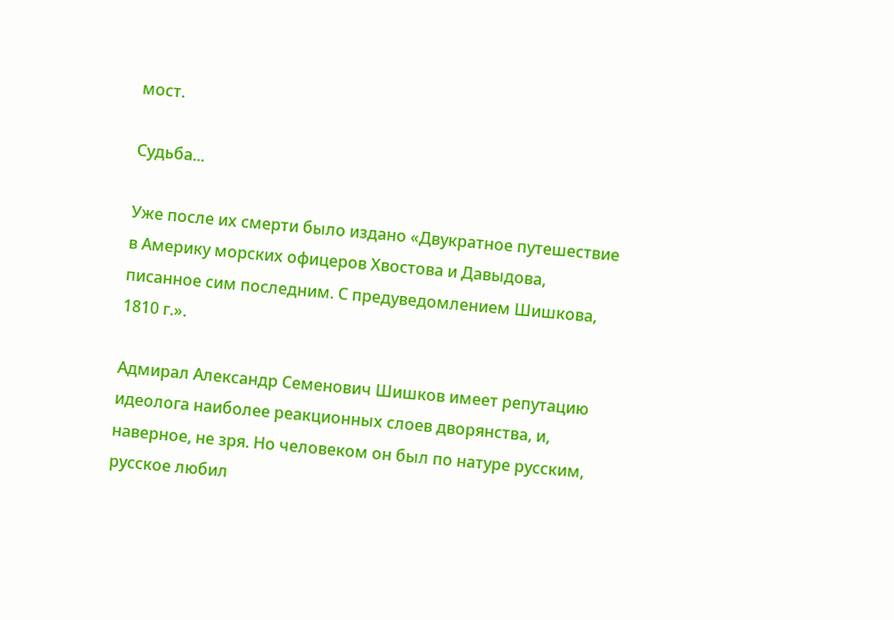мост.

Судьба...

Уже после их смерти было издано «Двукратное путешествие в Америку морских офицеров Хвостова и Давыдова, писанное сим последним. С предуведомлением Шишкова, 1810 г.».

Адмирал Александр Семенович Шишков имеет репутацию идеолога наиболее реакционных слоев дворянства, и, наверное, не зря. Но человеком он был по натуре русским, русское любил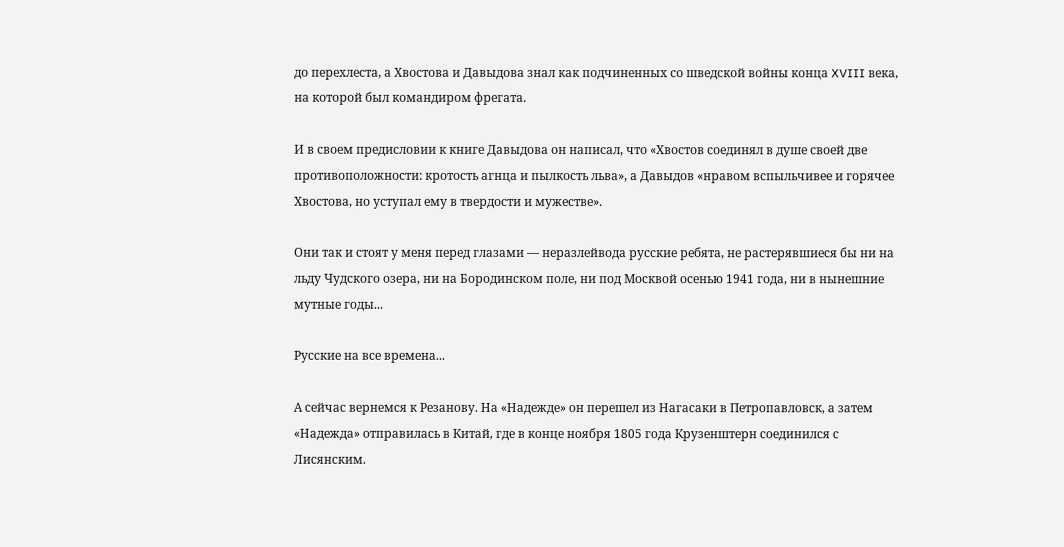до перехлеста, а Хвостова и Давыдова знал как подчиненных со шведской войны конца XVIII века, на которой был командиром фрегата.

И в своем предисловии к книге Давыдова он написал, что «Хвостов соединял в душе своей две противоположности: кротость агнца и пылкость льва», а Давыдов «нравом вспыльчивее и горячее Хвостова, но уступал ему в твердости и мужестве».

Они так и стоят у меня перед глазами — неразлейвода русские ребята, не растерявшиеся бы ни на льду Чудского озера, ни на Бородинском поле, ни под Москвой осенью 1941 года, ни в нынешние мутные годы...

Русские на все времена...

А сейчас вернемся к Резанову. На «Надежде» он перешел из Нагасаки в Петропавловск, а затем «Надежда» отправилась в Китай, где в конце ноября 1805 года Крузенштерн соединился с Лисянским.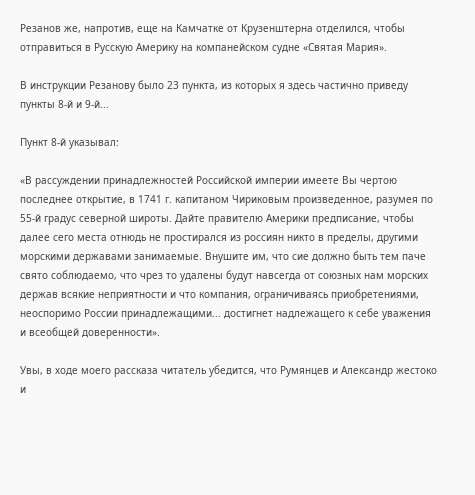Резанов же, напротив, еще на Камчатке от Крузенштерна отделился, чтобы отправиться в Русскую Америку на компанейском судне «Святая Мария».

В инструкции Резанову было 23 пункта, из которых я здесь частично приведу пункты 8-й и 9-й...

Пункт 8-й указывал:

«В рассуждении принадлежностей Российской империи имеете Вы чертою последнее открытие, в 1741 г. капитаном Чириковым произведенное, разумея по 55-й градус северной широты. Дайте правителю Америки предписание, чтобы далее сего места отнюдь не простирался из россиян никто в пределы, другими морскими державами занимаемые. Внушите им, что сие должно быть тем паче свято соблюдаемо, что чрез то удалены будут навсегда от союзных нам морских держав всякие неприятности и что компания, ограничиваясь приобретениями, неоспоримо России принадлежащими... достигнет надлежащего к себе уважения и всеобщей доверенности».

Увы, в ходе моего рассказа читатель убедится, что Румянцев и Александр жестоко и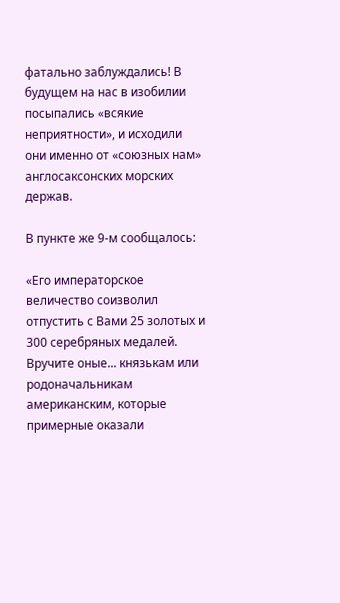фатально заблуждались! В будущем на нас в изобилии посыпались «всякие неприятности», и исходили они именно от «союзных нам» англосаксонских морских держав.

В пункте же 9-м сообщалось:

«Его императорское величество соизволил отпустить с Вами 25 золотых и 300 серебряных медалей. Вручите оные... князькам или родоначальникам американским, которые примерные оказали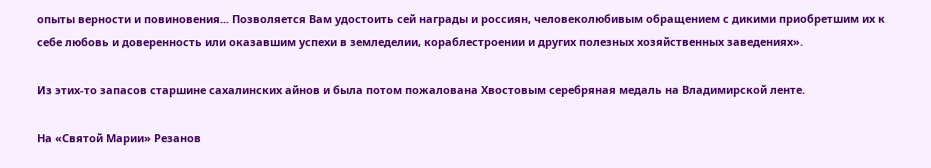опыты верности и повиновения... Позволяется Вам удостоить сей награды и россиян, человеколюбивым обращением с дикими приобретшим их к себе любовь и доверенность или оказавшим успехи в земледелии, кораблестроении и других полезных хозяйственных заведениях».

Из этих-то запасов старшине сахалинских айнов и была потом пожалована Хвостовым серебряная медаль на Владимирской ленте.

На «Святой Марии» Резанов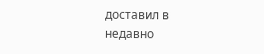доставил в недавно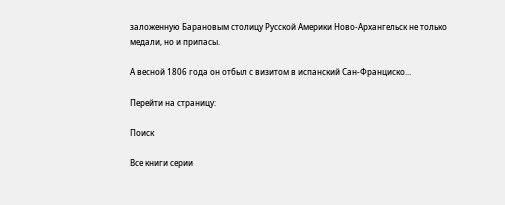заложенную Барановым столицу Русской Америки Ново-Архангельск не только медали, но и припасы.

А весной 1806 года он отбыл с визитом в испанский Сан-Франциско...

Перейти на страницу:

Поиск

Все книги серии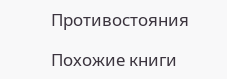Противостояния

Похожие книги